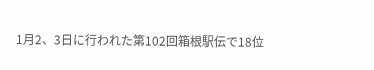1月2、3日に行われた第102回箱根駅伝で18位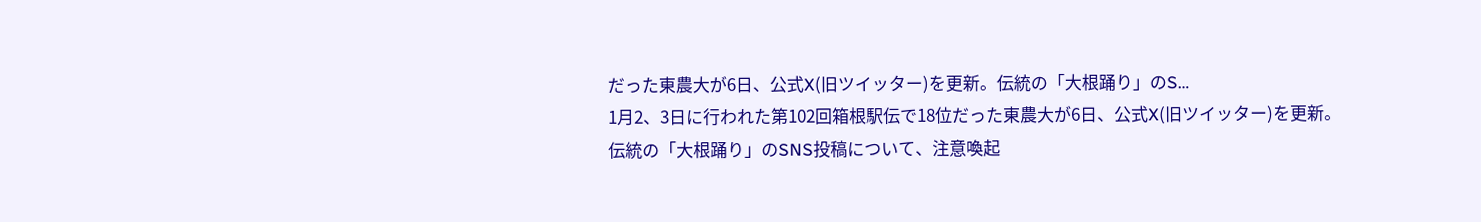だった東農大が6日、公式X(旧ツイッター)を更新。伝統の「大根踊り」のS…
1月2、3日に行われた第102回箱根駅伝で18位だった東農大が6日、公式X(旧ツイッター)を更新。伝統の「大根踊り」のSNS投稿について、注意喚起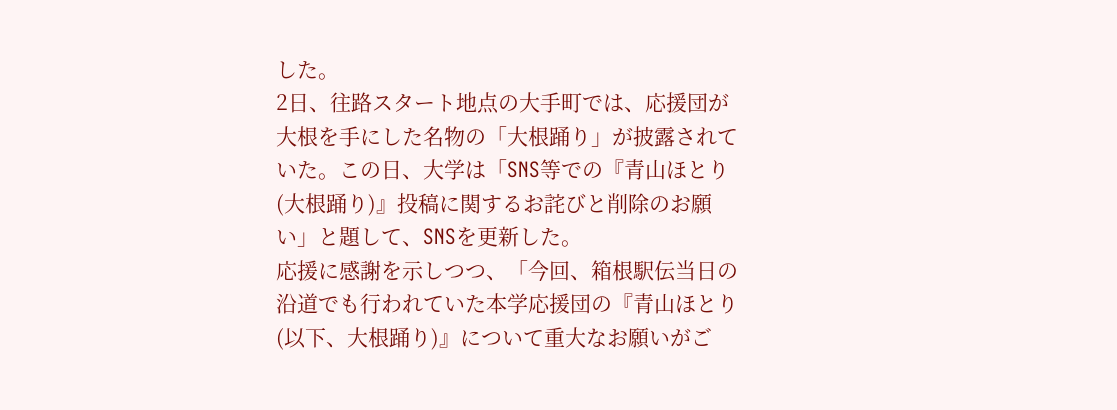した。
2日、往路スタート地点の大手町では、応援団が大根を手にした名物の「大根踊り」が披露されていた。この日、大学は「SNS等での『青山ほとり(大根踊り)』投稿に関するお詫びと削除のお願い」と題して、SNSを更新した。
応援に感謝を示しつつ、「今回、箱根駅伝当日の沿道でも行われていた本学応援団の『青山ほとり(以下、大根踊り)』について重大なお願いがご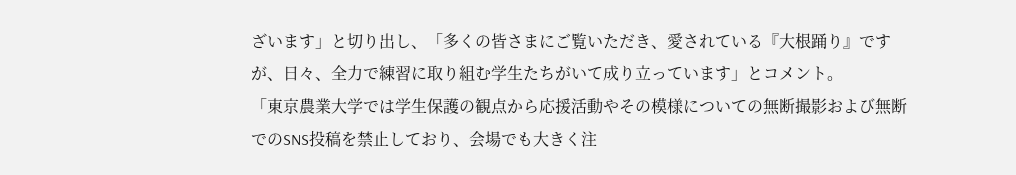ざいます」と切り出し、「多くの皆さまにご覧いただき、愛されている『大根踊り』ですが、日々、全力で練習に取り組む学生たちがいて成り立っています」とコメント。
「東京農業大学では学生保護の観点から応援活動やその模様についての無断撮影および無断でのSNS投稿を禁止しており、会場でも大きく注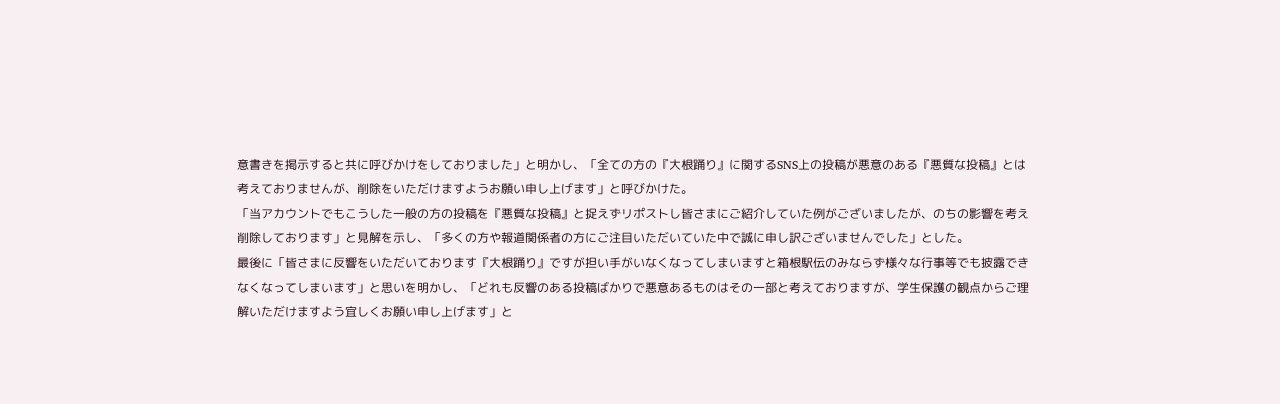意書きを掲示すると共に呼びかけをしておりました」と明かし、「全ての方の『大根踊り』に関するSNS上の投稿が悪意のある『悪質な投稿』とは考えておりませんが、削除をいただけますようお願い申し上げます」と呼びかけた。
「当アカウントでもこうした一般の方の投稿を『悪質な投稿』と捉えずリポストし皆さまにご紹介していた例がございましたが、のちの影響を考え削除しております」と見解を示し、「多くの方や報道関係者の方にご注目いただいていた中で誠に申し訳ございませんでした」とした。
最後に「皆さまに反響をいただいております『大根踊り』ですが担い手がいなくなってしまいますと箱根駅伝のみならず様々な行事等でも披露できなくなってしまいます」と思いを明かし、「どれも反響のある投稿ばかりで悪意あるものはその一部と考えておりますが、学生保護の観点からご理解いただけますよう宜しくお願い申し上げます」と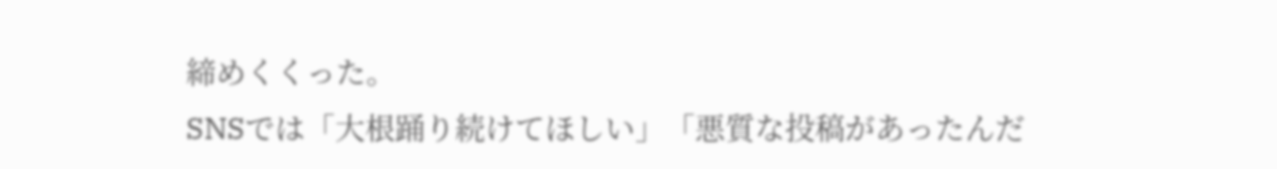締めくくった。
SNSでは「大根踊り続けてほしい」「悪質な投稿があったんだ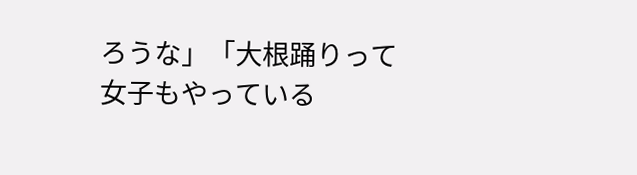ろうな」「大根踊りって女子もやっている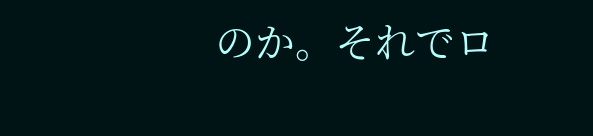のか。それでロ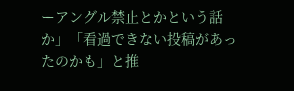ーアングル禁止とかという話か」「看過できない投稿があったのかも」と推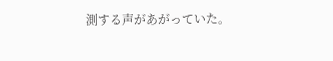測する声があがっていた。